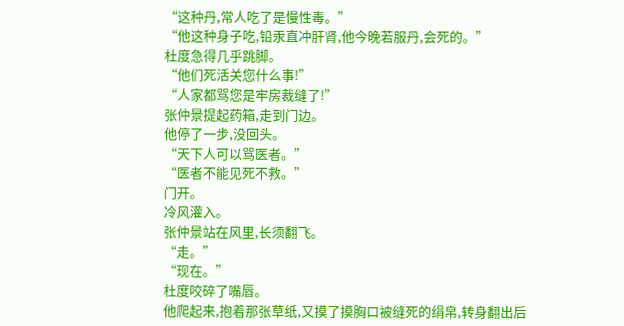“这种丹,常人吃了是慢性毒。”
“他这种身子吃,铅汞直冲肝肾,他今晚若服丹,会死的。”
杜度急得几乎跳脚。
“他们死活关您什么事!”
“人家都骂您是牢房裁缝了!”
张仲景提起药箱,走到门边。
他停了一步,没回头。
“天下人可以骂医者。”
“医者不能见死不救。”
门开。
冷风灌入。
张仲景站在风里,长须翻飞。
“走。”
“现在。”
杜度咬碎了嘴唇。
他爬起来,抱着那张草纸,又摸了摸胸口被缝死的绢帛,转身翻出后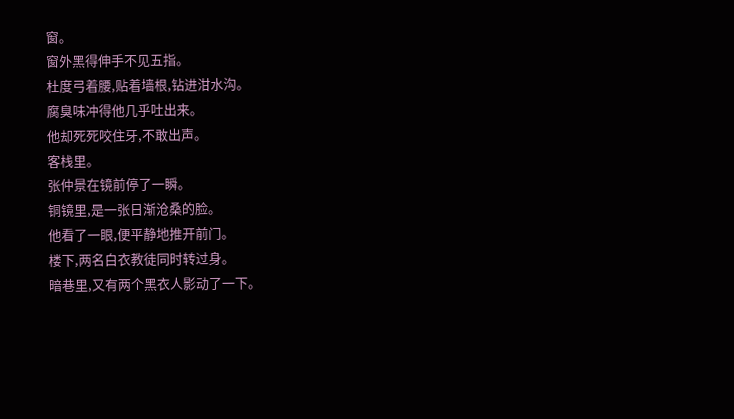窗。
窗外黑得伸手不见五指。
杜度弓着腰,贴着墙根,钻进泔水沟。
腐臭味冲得他几乎吐出来。
他却死死咬住牙,不敢出声。
客栈里。
张仲景在镜前停了一瞬。
铜镜里,是一张日渐沧桑的脸。
他看了一眼,便平静地推开前门。
楼下,两名白衣教徒同时转过身。
暗巷里,又有两个黑衣人影动了一下。